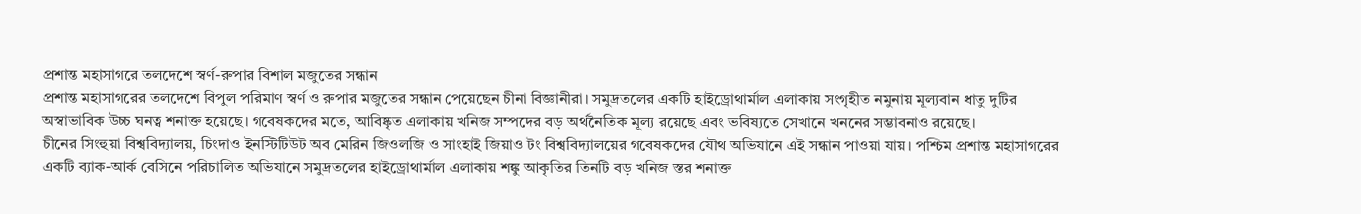প্রশান্ত মহাসাগরে তলদেশে স্বর্ণ-রুপার বিশাল মজুতের সন্ধান
প্রশান্ত মহাসাগরের তলদেশে বিপুল পরিমাণ স্বর্ণ ও রুপার মজুতের সন্ধান পেয়েছেন চীনা বিজ্ঞানীরা। সমুদ্রতলের একটি হাইড্রোথার্মাল এলাকায় সংগৃহীত নমুনায় মূল্যবান ধাতু দুটির অস্বাভাবিক উচ্চ ঘনত্ব শনাক্ত হয়েছে। গবেষকদের মতে, আবিষ্কৃত এলাকায় খনিজ সম্পদের বড় অর্থনৈতিক মূল্য রয়েছে এবং ভবিষ্যতে সেখানে খননের সম্ভাবনাও রয়েছে।
চীনের সিংহুয়া বিশ্ববিদ্যালয়, চিংদাও ইনস্টিটিউট অব মেরিন জিওলজি ও সাংহাই জিয়াও টং বিশ্ববিদ্যালয়ের গবেষকদের যৌথ অভিযানে এই সন্ধান পাওয়া যায়। পশ্চিম প্রশান্ত মহাসাগরের একটি ব্যাক-আর্ক বেসিনে পরিচালিত অভিযানে সমুদ্রতলের হাইড্রোথার্মাল এলাকায় শঙ্কু আকৃতির তিনটি বড় খনিজ স্তর শনাক্ত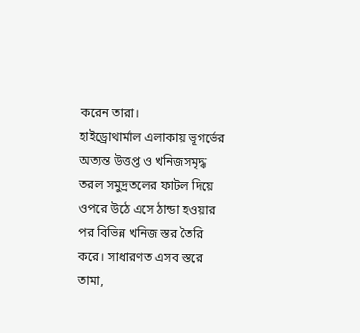করেন তারা।
হাইড্রোথার্মাল এলাকায় ভূগর্ভের অত্যন্ত উত্তপ্ত ও খনিজসমৃদ্ধ তরল সমুদ্রতলের ফাটল দিয়ে ওপরে উঠে এসে ঠান্ডা হওয়ার পর বিভিন্ন খনিজ স্তর তৈরি করে। সাধারণত এসব স্তরে তামা,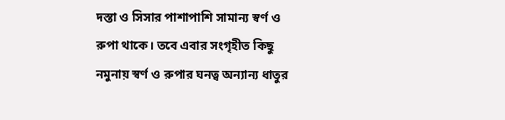দস্তা ও সিসার পাশাপাশি সামান্য স্বর্ণ ও রুপা থাকে। তবে এবার সংগৃহীত কিছু নমুনায় স্বর্ণ ও রুপার ঘনত্ব অন্যান্য ধাতুর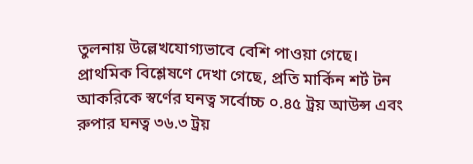তুলনায় উল্লেখযোগ্যভাবে বেশি পাওয়া গেছে।
প্রাথমিক বিশ্লেষণে দেখা গেছে, প্রতি মার্কিন শর্ট টন আকরিকে স্বর্ণের ঘনত্ব সর্বোচ্চ ০.৪৫ ট্রয় আউন্স এবং রুপার ঘনত্ব ৩৬.৩ ট্রয়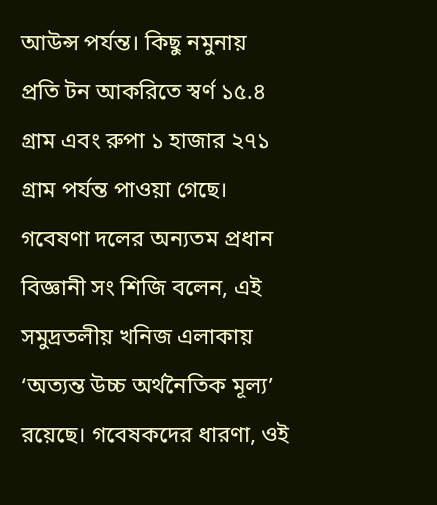আউন্স পর্যন্ত। কিছু নমুনায় প্রতি টন আকরিতে স্বর্ণ ১৫.৪ গ্রাম এবং রুপা ১ হাজার ২৭১ গ্রাম পর্যন্ত পাওয়া গেছে।
গবেষণা দলের অন্যতম প্রধান বিজ্ঞানী সং শিজি বলেন, এই সমুদ্রতলীয় খনিজ এলাকায় ‘অত্যন্ত উচ্চ অর্থনৈতিক মূল্য’ রয়েছে। গবেষকদের ধারণা, ওই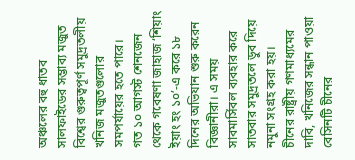অঞ্চলের বহু ধাতব সালফাইডের সম্ভাব্য মজুত বিশ্বের গুরুত্বপূর্ণ সমুদ্রতলীয় খনিজ মজুতগুলোর সমপর্যায়ের হতে পারে।
গত ১০ আগস্ট শেনজেন থেকে গবেষণা জাহাজ ‘শিয়াং ইয়াং হং ১০’-এ করে ১৮ দিনের অভিযান শুরু করেন বিজ্ঞানীরা। এ সময় সাবমার্সিবল ব্যবহার করে সাতবার সমুদ্রতলে ডুব দিয়ে নমুনা সংগ্রহ করা হয়।
চীনের রাষ্ট্রীয় গণমাধ্যমের দাবি, খনিজের সন্ধান পাওয়া বেসিনটি চীনের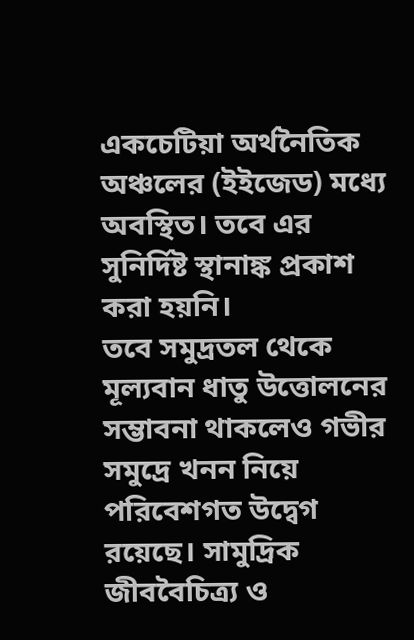একচেটিয়া অর্থনৈতিক অঞ্চলের (ইইজেড) মধ্যে অবস্থিত। তবে এর সুনির্দিষ্ট স্থানাঙ্ক প্রকাশ করা হয়নি।
তবে সমুদ্রতল থেকে মূল্যবান ধাতু উত্তোলনের সম্ভাবনা থাকলেও গভীর সমুদ্রে খনন নিয়ে পরিবেশগত উদ্বেগ রয়েছে। সামুদ্রিক জীববৈচিত্র্য ও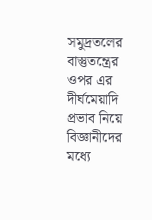সমুদ্রতলের বাস্তুতন্ত্রের ওপর এর দীর্ঘমেয়াদি প্রভাব নিয়ে বিজ্ঞানীদের মধ্যে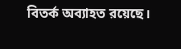বিতর্ক অব্যাহত রয়েছে।